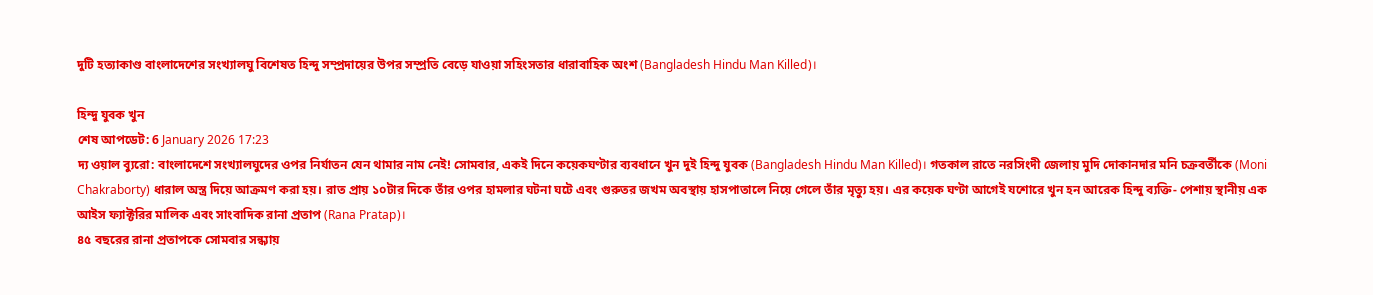দুটি হত্যাকাণ্ড বাংলাদেশের সংখ্যালঘু বিশেষত হিন্দু সম্প্রদায়ের উপর সম্প্রতি বেড়ে যাওয়া সহিংসতার ধারাবাহিক অংশ (Bangladesh Hindu Man Killed)।

হিন্দু যুবক খুন
শেষ আপডেট: 6 January 2026 17:23
দ্য ওয়াল ব্যুরো: বাংলাদেশে সংখ্যালঘুদের ওপর নির্যাতন যেন থামার নাম নেই! সোমবার, একই দিনে কয়েকঘণ্টার ব্যবধানে খুন দুই হিন্দু যুবক (Bangladesh Hindu Man Killed)। গতকাল রাতে নরসিংদী জেলায় মুদি দোকানদার মনি চক্রবর্তীকে (Moni Chakraborty) ধারাল অস্ত্র দিয়ে আক্রমণ করা হয়। রাত প্রায় ১০টার দিকে তাঁর ওপর হামলার ঘটনা ঘটে এবং গুরুতর জখম অবস্থায় হাসপাতালে নিয়ে গেলে তাঁর মৃত্যু হয়। এর কয়েক ঘণ্টা আগেই যশোরে খুন হন আরেক হিন্দু ব্যক্তি- পেশায় স্থানীয় এক আইস ফ্যাক্টরির মালিক এবং সাংবাদিক রানা প্রতাপ (Rana Pratap)।
৪৫ বছরের রানা প্রতাপকে সোমবার সন্ধ্যায়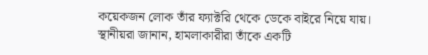কয়েকজন লোক তাঁর ফ্যাক্টরি থেকে ডেকে বাইরে নিয়ে যায়। স্থানীয়রা জানান, হামলাকারীরা তাঁকে একটি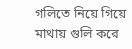গলিতে নিয়ে গিয়ে মাথায় গুলি করে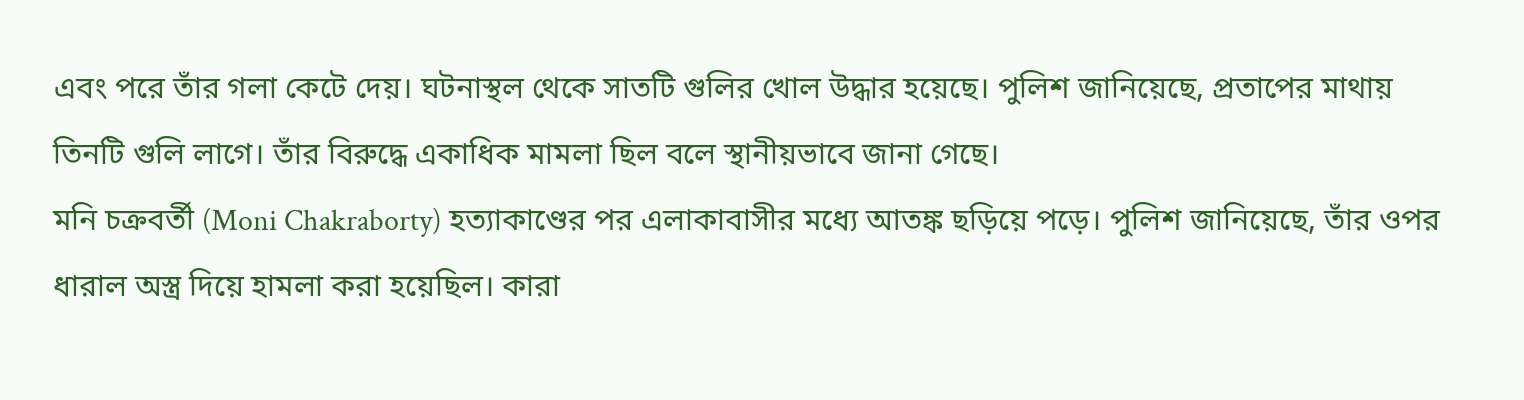এবং পরে তাঁর গলা কেটে দেয়। ঘটনাস্থল থেকে সাতটি গুলির খোল উদ্ধার হয়েছে। পুলিশ জানিয়েছে, প্রতাপের মাথায় তিনটি গুলি লাগে। তাঁর বিরুদ্ধে একাধিক মামলা ছিল বলে স্থানীয়ভাবে জানা গেছে।
মনি চক্রবর্তী (Moni Chakraborty) হত্যাকাণ্ডের পর এলাকাবাসীর মধ্যে আতঙ্ক ছড়িয়ে পড়ে। পুলিশ জানিয়েছে, তাঁর ওপর ধারাল অস্ত্র দিয়ে হামলা করা হয়েছিল। কারা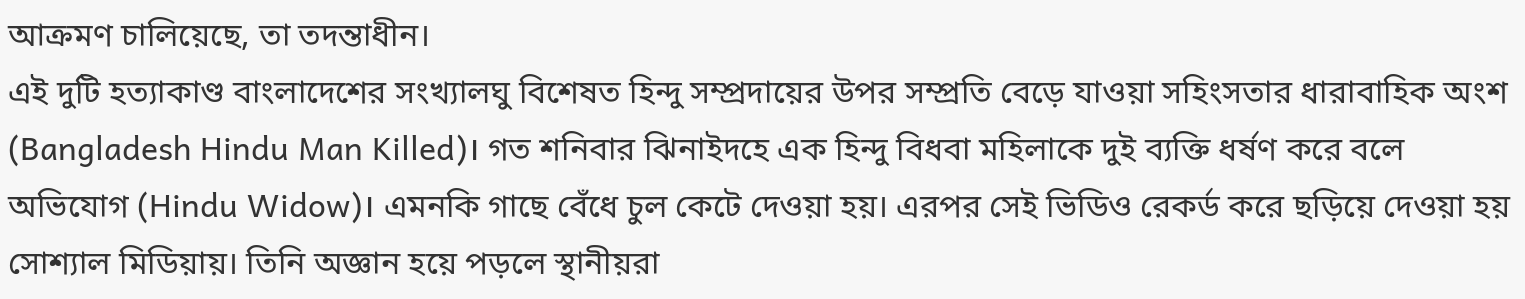আক্রমণ চালিয়েছে, তা তদন্তাধীন।
এই দুটি হত্যাকাণ্ড বাংলাদেশের সংখ্যালঘু বিশেষত হিন্দু সম্প্রদায়ের উপর সম্প্রতি বেড়ে যাওয়া সহিংসতার ধারাবাহিক অংশ (Bangladesh Hindu Man Killed)। গত শনিবার ঝিনাইদহে এক হিন্দু বিধবা মহিলাকে দুই ব্যক্তি ধর্ষণ করে বলে অভিযোগ (Hindu Widow)। এমনকি গাছে বেঁধে চুল কেটে দেওয়া হয়। এরপর সেই ভিডিও রেকর্ড করে ছড়িয়ে দেওয়া হয় সোশ্যাল মিডিয়ায়। তিনি অজ্ঞান হয়ে পড়লে স্থানীয়রা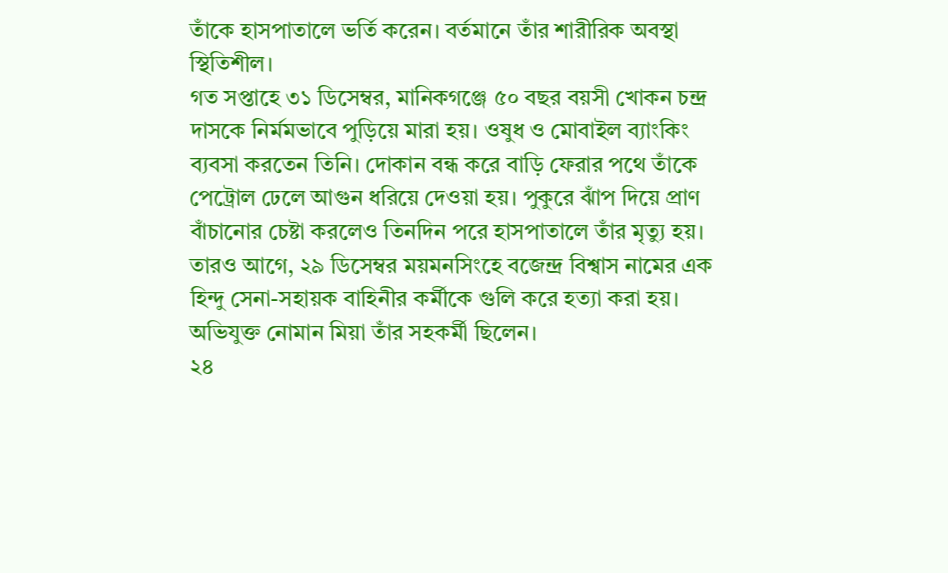তাঁকে হাসপাতালে ভর্তি করেন। বর্তমানে তাঁর শারীরিক অবস্থা স্থিতিশীল।
গত সপ্তাহে ৩১ ডিসেম্বর, মানিকগঞ্জে ৫০ বছর বয়সী খোকন চন্দ্র দাসকে নির্মমভাবে পুড়িয়ে মারা হয়। ওষুধ ও মোবাইল ব্যাংকিং ব্যবসা করতেন তিনি। দোকান বন্ধ করে বাড়ি ফেরার পথে তাঁকে পেট্রোল ঢেলে আগুন ধরিয়ে দেওয়া হয়। পুকুরে ঝাঁপ দিয়ে প্রাণ বাঁচানোর চেষ্টা করলেও তিনদিন পরে হাসপাতালে তাঁর মৃত্যু হয়।
তারও আগে, ২৯ ডিসেম্বর ময়মনসিংহে বজেন্দ্র বিশ্বাস নামের এক হিন্দু সেনা-সহায়ক বাহিনীর কর্মীকে গুলি করে হত্যা করা হয়। অভিযুক্ত নোমান মিয়া তাঁর সহকর্মী ছিলেন।
২৪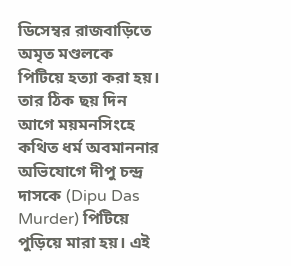ডিসেম্বর রাজবাড়িতে অমৃত মণ্ডলকে পিটিয়ে হত্যা করা হয়। তার ঠিক ছয় দিন আগে ময়মনসিংহে কথিত ধর্ম অবমাননার অভিযোগে দীপু চন্দ্র দাসকে (Dipu Das Murder) পিটিয়ে পুড়িয়ে মারা হয়। এই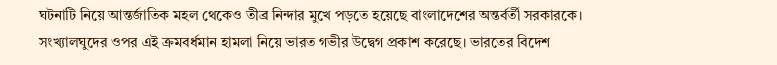ঘটনাটি নিয়ে আন্তর্জাতিক মহল থেকেও তীব্র নিন্দার মুখে পড়তে হয়েছে বাংলাদেশের অন্তর্বর্তী সরকারকে।
সংখ্যালঘুদের ওপর এই ক্রমবর্ধমান হামলা নিয়ে ভারত গভীর উদ্বেগ প্রকাশ করেছে। ভারতের বিদেশ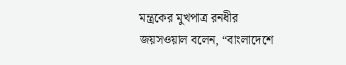মন্ত্রকের মুখপাত্র রনধীর জয়সওয়াল বলেন, “বাংলাদেশে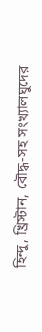হিন্দু, খ্রিস্টান, বৌদ্ধ-সহ সংখ্যালঘুদের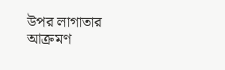উপর লাগাতার আক্রমণ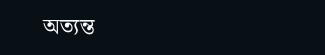অত্যন্ত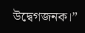উদ্বেগজনক।”